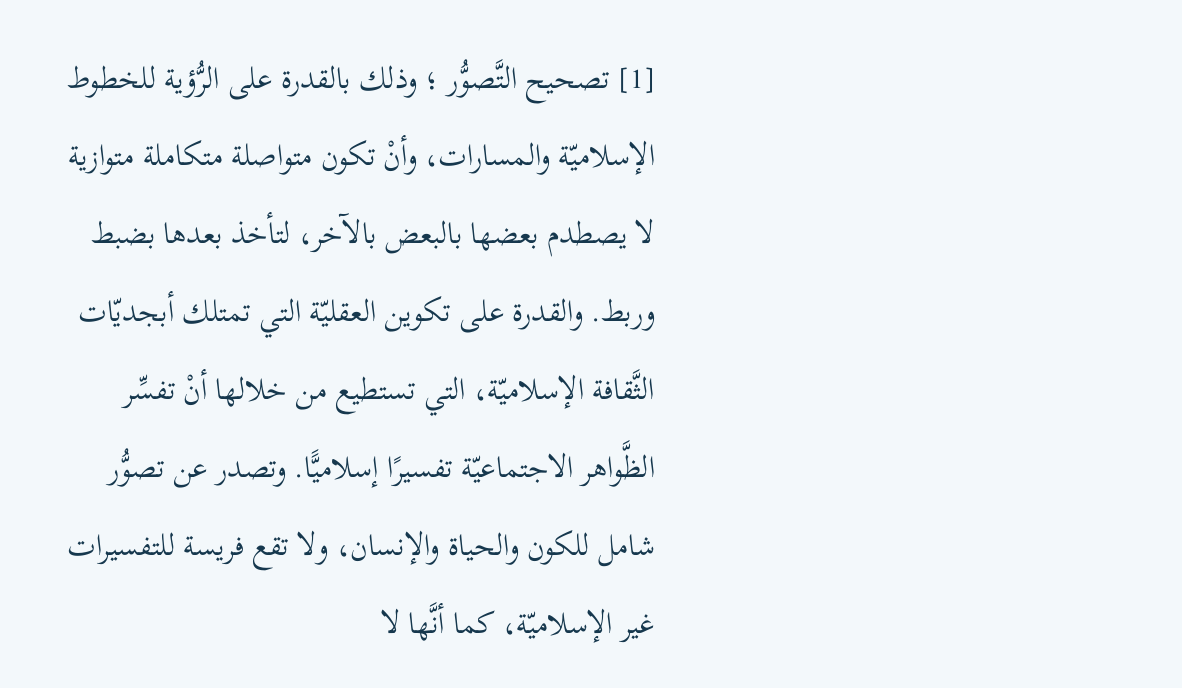[1] تصحيح التَّصوُّر ؛ وذلك بالقدرة على الرُّؤية للخطوط الإسلاميّة والمسارات، وأنْ تكون متواصلة متكاملة متوازية لا يصطدم بعضها بالبعض بالآخر، لتأخذ بعدها بضبط وربط. والقدرة على تكوين العقليّة التي تمتلك أبجديّات الثَّقافة الإسلاميّة، التي تستطيع من خلالها أنْ تفسِّر الظَّواهر الاجتماعيّة تفسيرًا إسلاميًّا. وتصدر عن تصوُّر شامل للكون والحياة والإنسان، ولا تقع فريسة للتفسيرات غير الإسلاميّة، كما أنَّها لا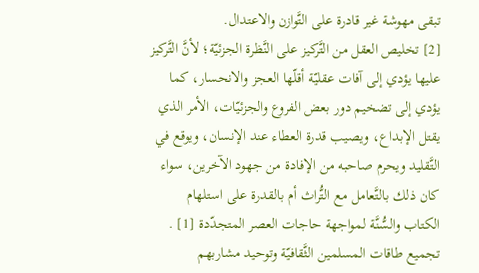تبقى مهوشة غير قادرة على التَّوازن والاعتدال.
[2] تخليص العقل من التَّركيز على النَّظرة الجزئيّة؛ لأنَّ التَّركيز عليها يؤدي إلى آفات عقليّة أقلّها العجز والانحسار، كما يؤدي إلى تضخيم دور بعض الفروع والجزئيّات، الأمر الذي يقتل الإبداع، ويصيب قدرة العطاء عند الإنسان، ويوقع في التَّقليد ويحرم صاحبه من الإفادة من جهود الآخرين، سواء كان ذلك بالتَّعامل مع التُّراث أم بالقدرة على استلهام الكتاب والسُّنَّة لمواجهة حاجات العصر المتجدّدة [1] .
تجميع طاقات المسلمين الثَّقافيّة وتوحيد مشاربهم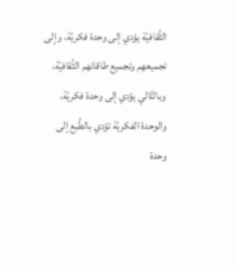الثَّقافيّة يؤدي إلى وحدة فكريّة، وإلى تجميعهم وتجميع طاقاتهم الثَّقافيّة، وبالتَّالي يؤدي إلى وحدة فكريّة، والوحدة الفكريّة تؤدي بالطَّبع إلى وحدة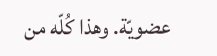عضويّة. وهذا كُلّه من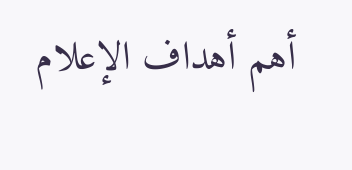أهم أهداف الإعلام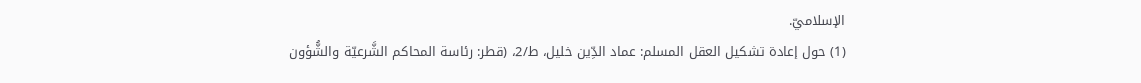الإسلاميّ.
(1) حول إعادة تشكيل العقل المسلم: عماد الدِّين خليل، ط/2، (قطر: رئاسة المحاكم الشَّرعيّة والشُّؤون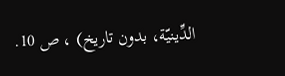الدِّينيّة، بدون تاريخ) ، ص 10.